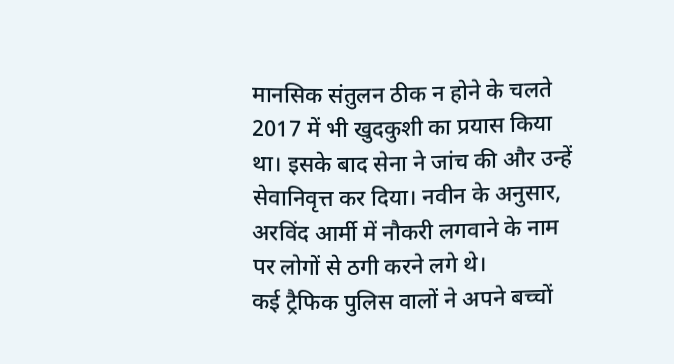मानसिक संतुलन ठीक न होने के चलते 2017 में भी खुदकुशी का प्रयास किया था। इसके बाद सेना ने जांच की और उन्हें सेवानिवृत्त कर दिया। नवीन के अनुसार, अरविंद आर्मी में नौकरी लगवाने के नाम पर लोगों से ठगी करने लगे थे।
कई ट्रैफिक पुलिस वालों ने अपने बच्चों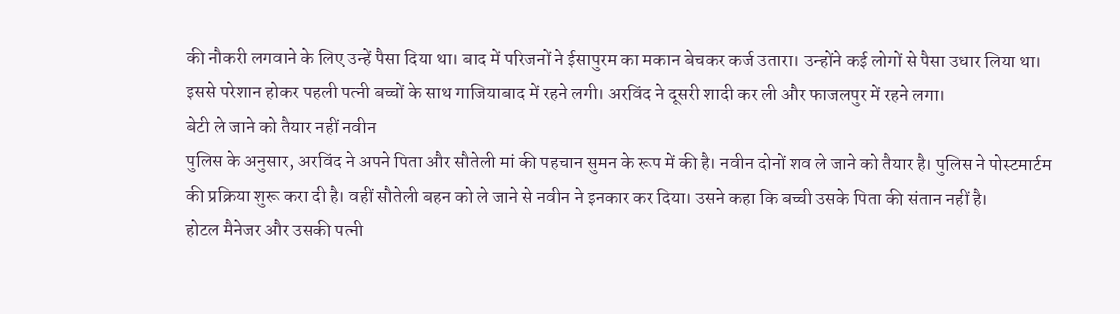की नौकरी लगवाने के लिए उन्हें पैसा दिया था। बाद में परिजनों ने ईसापुरम का मकान बेचकर कर्ज उतारा। उन्होंने कई लोगों से पैसा उधार लिया था। इससे परेशान होकर पहली पत्नी बच्चों के साथ गाजियाबाद में रहने लगी। अरविंद ने दूसरी शादी कर ली और फाजलपुर में रहने लगा।
बेटी ले जाने को तैयार नहीं नवीन
पुलिस के अनुसार, अरविंद ने अपने पिता और सौतेली मां की पहचान सुमन के रूप में की है। नवीन दोनों शव ले जाने को तैयार है। पुलिस ने पोस्टमार्टम की प्रक्रिया शुरू करा दी है। वहीं सौतेली बहन को ले जाने से नवीन ने इनकार कर दिया। उसने कहा कि बच्ची उसके पिता की संतान नहीं है।
होटल मैनेजर और उसकी पत्नी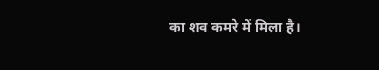का शव कमरे में मिला है।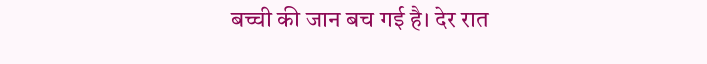बच्ची की जान बच गई है। देर रात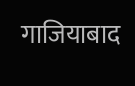गाजियाबाद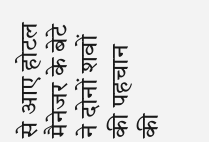से आए होटल मैनेजर के बेटे ने दोनों शवों की पहचान की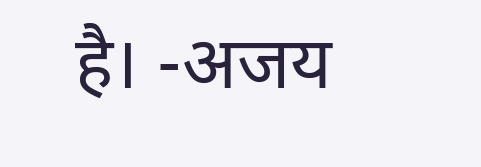है। -अजय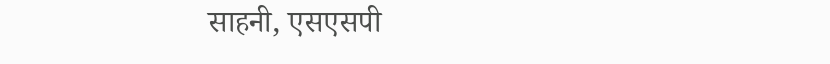साहनी, एसएसपी